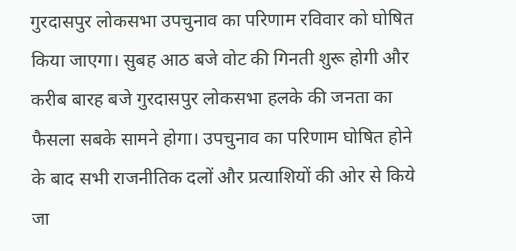गुरदासपुर लोकसभा उपचुनाव का परिणाम रविवार को घोषित किया जाएगा। सुबह आठ बजे वोट की गिनती शुरू होगी और करीब बारह बजे गुरदासपुर लोकसभा हलके की जनता का फैसला सबके सामने होगा। उपचुनाव का परिणाम घोषित होने के बाद सभी राजनीतिक दलों और प्रत्याशियों की ओर से किये जा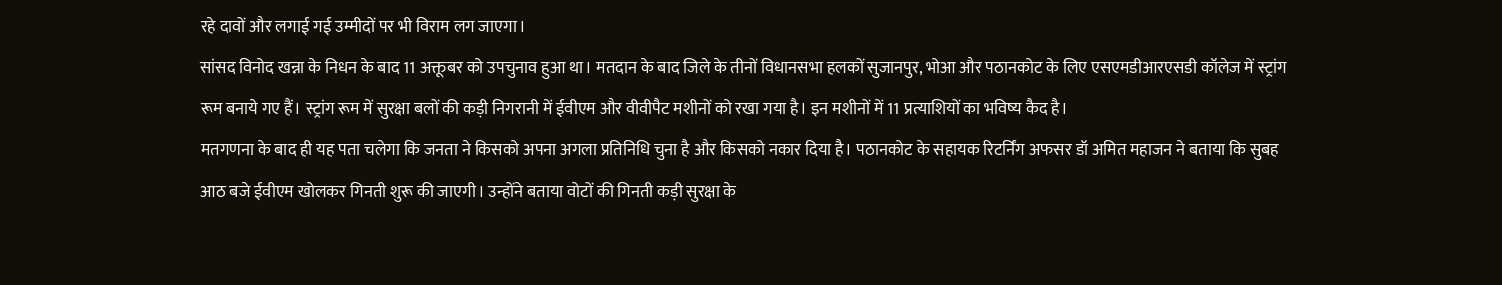रहे दावों और लगाई गई उम्मीदों पर भी विराम लग जाएगा।
सांसद विनोद खन्ना के निधन के बाद 11 अक्तूबर को उपचुनाव हुआ था। मतदान के बाद जिले के तीनों विधानसभा हलकों सुजानपुर, भोआ और पठानकोट के लिए एसएमडीआरएसडी कॉलेज में स्ट्रांग रूम बनाये गए हैं। स्ट्रांग रूम में सुरक्षा बलों की कड़ी निगरानी में ईवीएम और वीवीपैट मशीनों को रखा गया है। इन मशीनों में 11 प्रत्याशियों का भविष्य कैद है।
मतगणना के बाद ही यह पता चलेगा कि जनता ने किसको अपना अगला प्रतिनिधि चुना है और किसको नकार दिया है। पठानकोट के सहायक रिटर्निंग अफसर डॉ अमित महाजन ने बताया कि सुबह आठ बजे ईवीएम खोलकर गिनती शुरू की जाएगी। उन्होंने बताया वोटों की गिनती कड़ी सुरक्षा के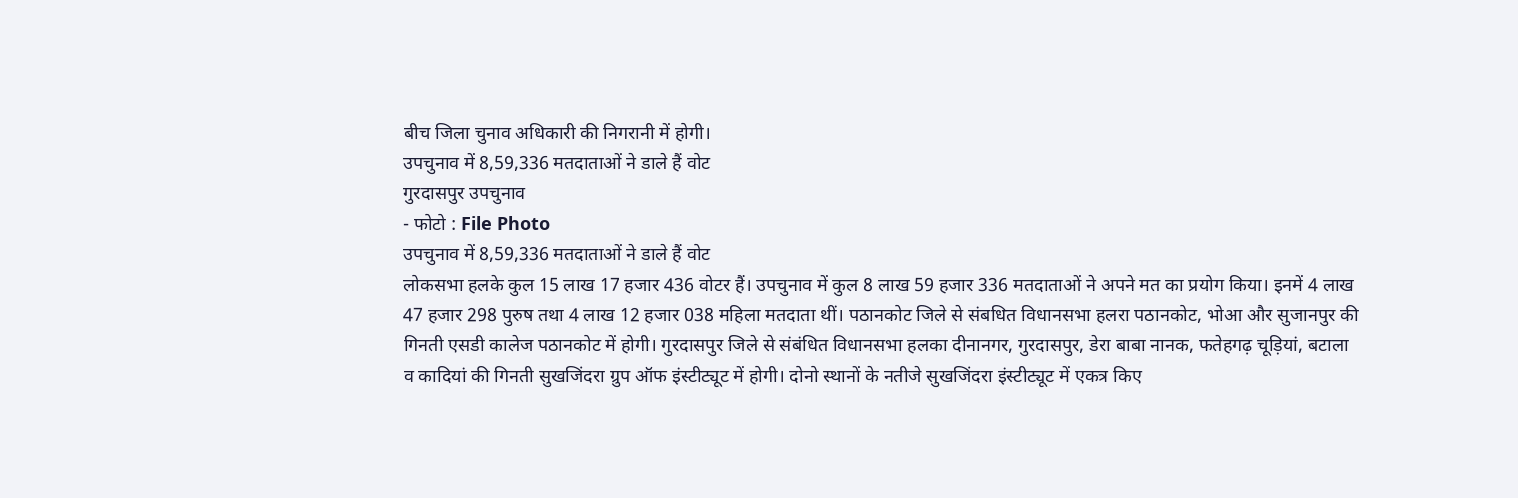बीच जिला चुनाव अधिकारी की निगरानी में होगी।
उपचुनाव में 8,59,336 मतदाताओं ने डाले हैं वोट
गुरदासपुर उपचुनाव
- फोटो : File Photo
उपचुनाव में 8,59,336 मतदाताओं ने डाले हैं वोट
लोकसभा हलके कुल 15 लाख 17 हजार 436 वोटर हैं। उपचुनाव में कुल 8 लाख 59 हजार 336 मतदाताओं ने अपने मत का प्रयोग किया। इनमें 4 लाख 47 हजार 298 पुरुष तथा 4 लाख 12 हजार 038 महिला मतदाता थीं। पठानकोट जिले से संबधित विधानसभा हलरा पठानकोट, भोआ और सुजानपुर की गिनती एसडी कालेज पठानकोट में होगी। गुरदासपुर जिले से संबंधित विधानसभा हलका दीनानगर, गुरदासपुर, डेरा बाबा नानक, फतेहगढ़ चूड़ियां, बटाला व कादियां की गिनती सुखजिंदरा ग्रुप ऑफ इंस्टीट्यूट में होगी। दोनो स्थानों के नतीजे सुखजिंदरा इंस्टीट्यूट में एकत्र किए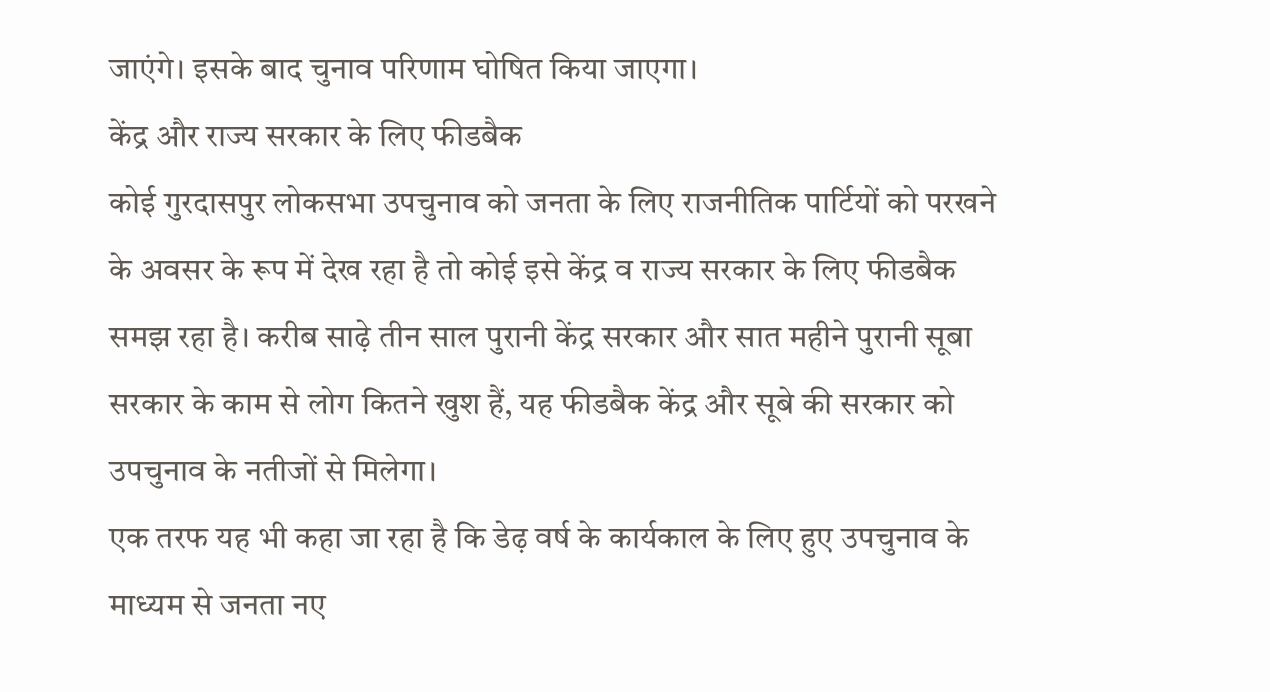जाएंगे। इसके बाद चुनाव परिणाम घोषित किया जाएगा।
केंद्र और राज्य सरकार के लिए फीडबैक
कोई गुरदासपुर लोकसभा उपचुनाव को जनता के लिए राजनीतिक पार्टियों को परखने के अवसर के रूप में देख रहा है तो कोई इसे केंद्र व राज्य सरकार के लिए फीडबैक समझ रहा है। करीब साढ़े तीन साल पुरानी केंद्र सरकार और सात महीने पुरानी सूबा सरकार के काम से लोग कितने खुश हैं, यह फीडबैक केंद्र और सूबे की सरकार को उपचुनाव के नतीजों से मिलेगा।
एक तरफ यह भी कहा जा रहा है कि डेढ़ वर्ष के कार्यकाल के लिए हुए उपचुनाव के माध्यम से जनता नए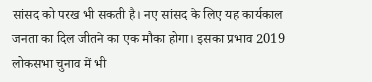सांसद को परख भी सकती है। नए सांसद के लिए यह कार्यकाल जनता का दिल जीतने का एक मौका होगा। इसका प्रभाव 2019 लोकसभा चुनाव में भी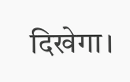दिखेगा।